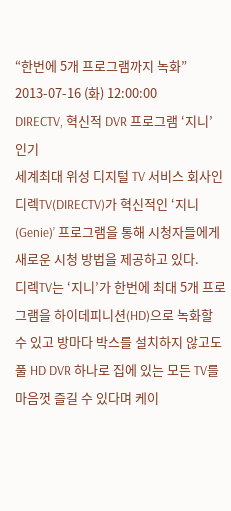“한번에 5개 프로그램까지 녹화”
2013-07-16 (화) 12:00:00
DIRECTV, 혁신적 DVR 프로그램 ‘지니’ 인기
세계최대 위성 디지털 TV 서비스 회사인 디렉TV(DIRECTV)가 혁신적인 ‘지니(Genie)’ 프로그램을 통해 시청자들에게 새로운 시청 방법을 제공하고 있다.
디렉TV는 ‘지니’가 한번에 최대 5개 프로그램을 하이데피니션(HD)으로 녹화할 수 있고 방마다 박스를 설치하지 않고도 풀 HD DVR 하나로 집에 있는 모든 TV를 마음껏 즐길 수 있다며 케이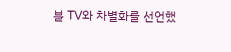블 TV와 차별화를 선언했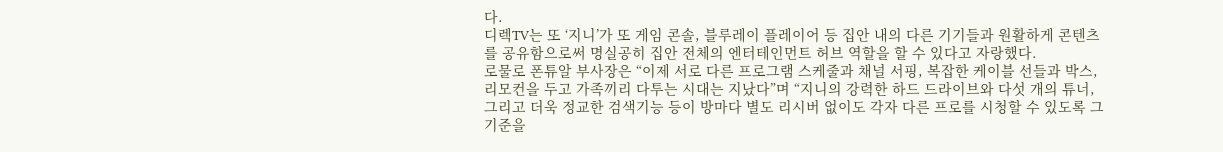다.
디렉TV는 또 ‘지니’가 또 게임 콘솔, 블루레이 플레이어 등 집안 내의 다른 기기들과 원활하게 콘텐츠를 공유함으로써 명실공히 집안 전체의 엔터테인먼트 허브 역할을 할 수 있다고 자랑했다.
로물로 폰튜알 부사장은 “이제 서로 다른 프로그램 스케줄과 채널 서핑, 복잡한 케이블 선들과 박스, 리모컨을 두고 가족끼리 다투는 시대는 지났다”며 “지니의 강력한 하드 드라이브와 다섯 개의 튜너, 그리고 더욱 정교한 검색기능 등이 방마다 별도 리시버 없이도 각자 다른 프로를 시청할 수 있도록 그 기준을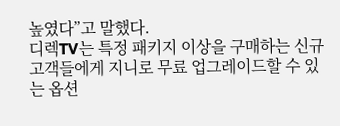높였다”고 말했다.
디렉TV는 특정 패키지 이상을 구매하는 신규 고객들에게 지니로 무료 업그레이드할 수 있는 옵션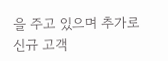을 주고 있으며 추가로 신규 고객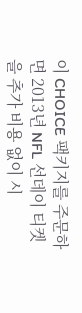이 CHOICE 팩키지를 주문하면 2013년 NFL 선데이 티켓을 추가 비용 없이 시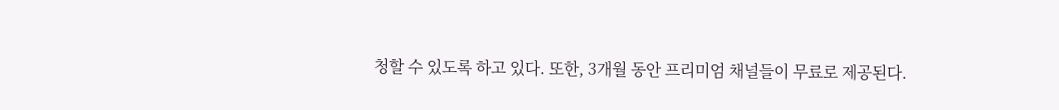청할 수 있도록 하고 있다. 또한, 3개월 동안 프리미엄 채널들이 무료로 제공된다.